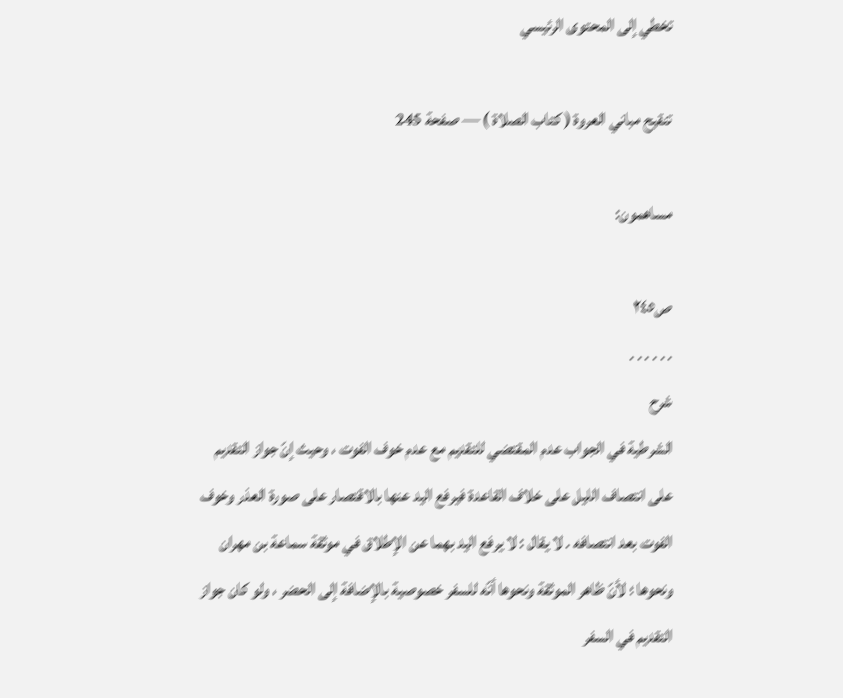تخطي إلى المحتوى الرئيسي

تنقيح مباني العروة ( كتاب الصلاة ) — صفحة 245

مساهمون:

ص٢٤٥
. . . . . .
شرح
الشرطية في الجواب عدم المقتضي للتقديم مع عدم خوف الفوت ، وحيث إنّ جواز التقديم على انتصاف الليل على خلاف القاعدة فيرفع اليد عنها بالاقتصار على صورة العذر وخوف الفوت بعد انتصافه . لا يقال : لا يرفع اليد بهما عن الإطلاق في موثقة سماعة بن مهران ونحوها ؛ لأنّ ظاهر الموثقة ونحوها أنّه للسفر خصوصية بالإضافة إلى الحضر ، ولو كان جواز التقديم في السفر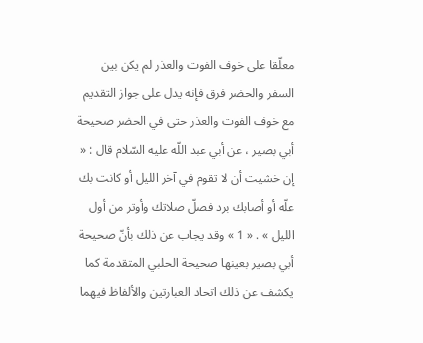معلّقا على خوف الفوت والعذر لم يكن بين السفر والحضر فرق فإنه يدل على جواز التقديم مع خوف الفوت والعذر حتى في الحضر صحيحة أبي بصير ، عن أبي عبد اللّه عليه السّلام قال : « إن خشيت أن لا تقوم في آخر الليل أو كانت بك علّه أو أصابك برد فصلّ صلاتك وأوتر من أول الليل » . « 1 » وقد يجاب عن ذلك بأنّ صحيحة أبي بصير بعينها صحيحة الحلبي المتقدمة كما يكشف عن ذلك اتحاد العبارتين والألفاظ فيهما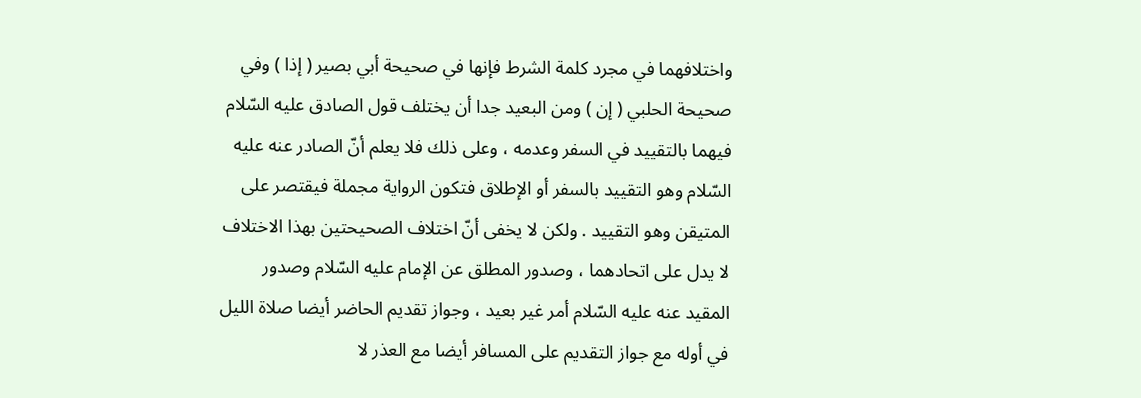واختلافهما في مجرد كلمة الشرط فإنها في صحيحة أبي بصير ( إذا ) وفي صحيحة الحلبي ( إن ) ومن البعيد جدا أن يختلف قول الصادق عليه السّلام فيهما بالتقييد في السفر وعدمه ، وعلى ذلك فلا يعلم أنّ الصادر عنه عليه السّلام وهو التقييد بالسفر أو الإطلاق فتكون الرواية مجملة فيقتصر على المتيقن وهو التقييد . ولكن لا يخفى أنّ اختلاف الصحيحتين بهذا الاختلاف لا يدل على اتحادهما ، وصدور المطلق عن الإمام عليه السّلام وصدور المقيد عنه عليه السّلام أمر غير بعيد ، وجواز تقديم الحاضر أيضا صلاة الليل في أوله مع جواز التقديم على المسافر أيضا مع العذر لا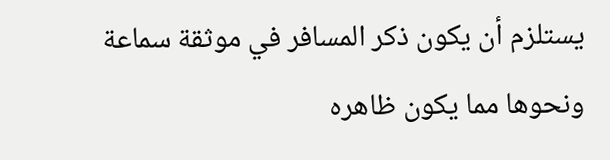يستلزم أن يكون ذكر المسافر في موثقة سماعة ونحوها مما يكون ظاهره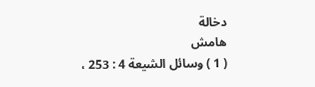دخالة
هامش
( 1 ) وسائل الشيعة 4 : 253 ،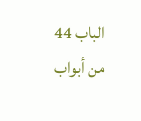الباب 44 من أبواب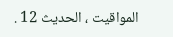المواقيت ، الحديث 12 .